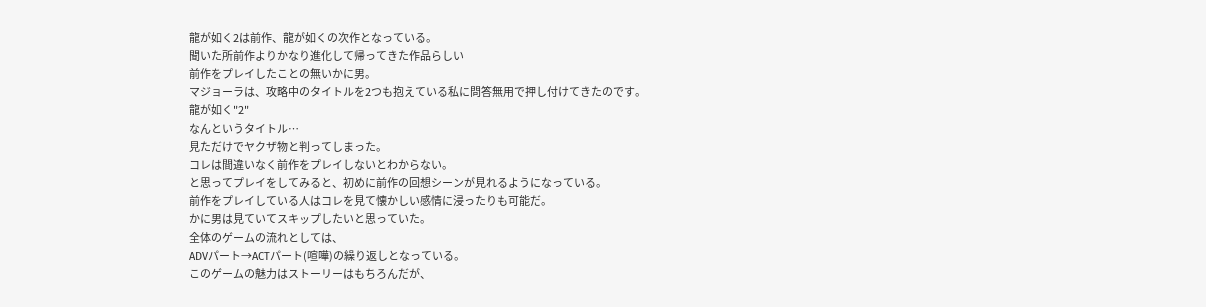龍が如く2は前作、龍が如くの次作となっている。
聞いた所前作よりかなり進化して帰ってきた作品らしい
前作をプレイしたことの無いかに男。
マジョーラは、攻略中のタイトルを2つも抱えている私に問答無用で押し付けてきたのです。
龍が如く"2"
なんというタイトル…
見ただけでヤクザ物と判ってしまった。
コレは間違いなく前作をプレイしないとわからない。
と思ってプレイをしてみると、初めに前作の回想シーンが見れるようになっている。
前作をプレイしている人はコレを見て懐かしい感情に浸ったりも可能だ。
かに男は見ていてスキップしたいと思っていた。
全体のゲームの流れとしては、
ADVパート→ACTパート(喧嘩)の繰り返しとなっている。
このゲームの魅力はストーリーはもちろんだが、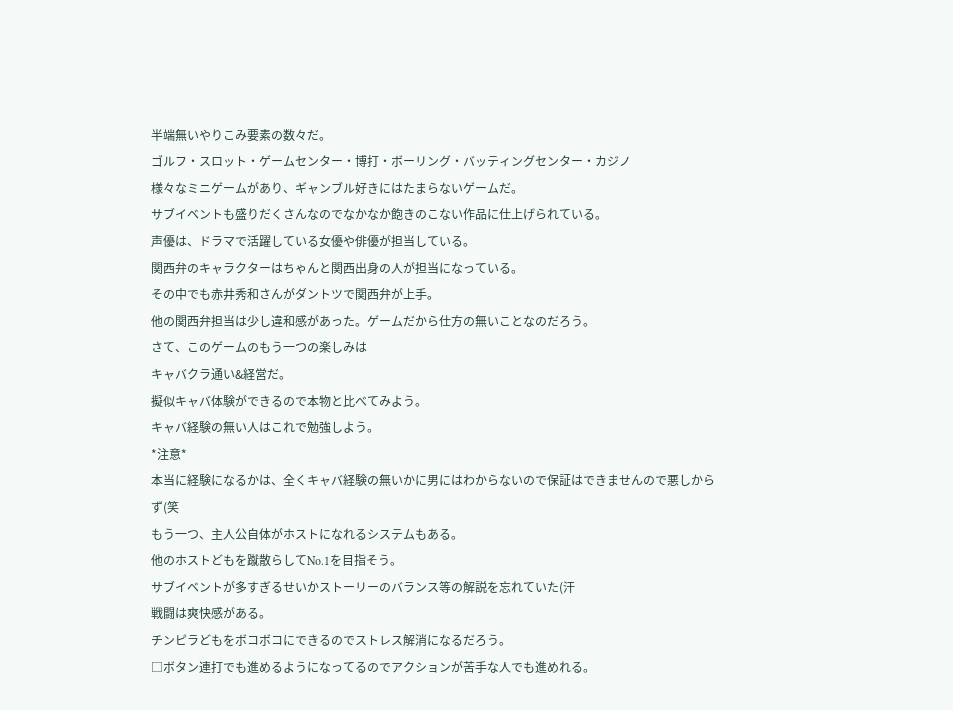半端無いやりこみ要素の数々だ。
ゴルフ・スロット・ゲームセンター・博打・ボーリング・バッティングセンター・カジノ
様々なミニゲームがあり、ギャンブル好きにはたまらないゲームだ。
サブイベントも盛りだくさんなのでなかなか飽きのこない作品に仕上げられている。
声優は、ドラマで活躍している女優や俳優が担当している。
関西弁のキャラクターはちゃんと関西出身の人が担当になっている。
その中でも赤井秀和さんがダントツで関西弁が上手。
他の関西弁担当は少し違和感があった。ゲームだから仕方の無いことなのだろう。
さて、このゲームのもう一つの楽しみは
キャバクラ通い&経営だ。
擬似キャバ体験ができるので本物と比べてみよう。
キャバ経験の無い人はこれで勉強しよう。
*注意*
本当に経験になるかは、全くキャバ経験の無いかに男にはわからないので保証はできませんので悪しからず(笑
もう一つ、主人公自体がホストになれるシステムもある。
他のホストどもを蹴散らしてNo.1を目指そう。
サブイベントが多すぎるせいかストーリーのバランス等の解説を忘れていた(汗
戦闘は爽快感がある。
チンピラどもをボコボコにできるのでストレス解消になるだろう。
□ボタン連打でも進めるようになってるのでアクションが苦手な人でも進めれる。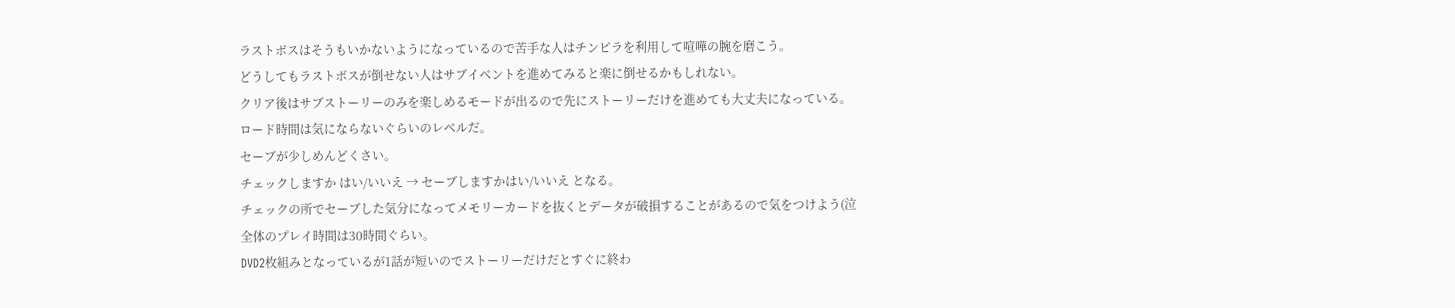ラストボスはそうもいかないようになっているので苦手な人はチンピラを利用して喧嘩の腕を磨こう。
どうしてもラストボスが倒せない人はサブイベントを進めてみると楽に倒せるかもしれない。
クリア後はサブストーリーのみを楽しめるモードが出るので先にストーリーだけを進めても大丈夫になっている。
ロード時間は気にならないぐらいのレベルだ。
セーブが少しめんどくさい。
チェックしますか はい/いいえ → セーブしますかはい/いいえ となる。
チェックの所でセーブした気分になってメモリーカードを抜くとデータが破損することがあるので気をつけよう(泣
全体のプレイ時間は30時間ぐらい。
DVD2枚組みとなっているが1話が短いのでストーリーだけだとすぐに終わ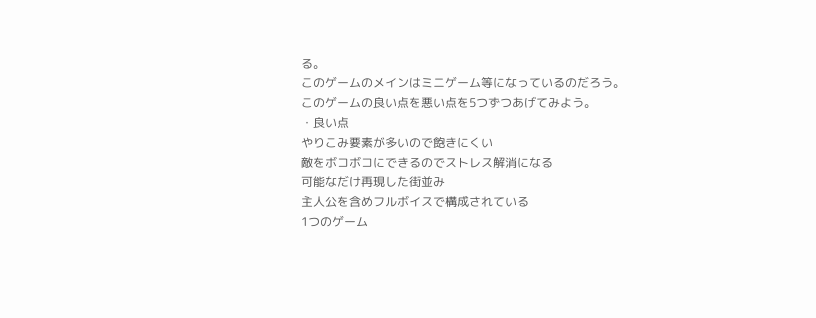る。
このゲームのメインはミニゲーム等になっているのだろう。
このゲームの良い点を悪い点を5つずつあげてみよう。
・良い点
やりこみ要素が多いので飽きにくい
敵をボコボコにできるのでストレス解消になる
可能なだけ再現した街並み
主人公を含めフルボイスで構成されている
1つのゲーム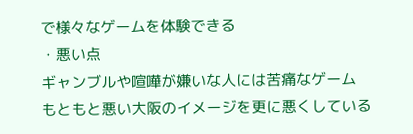で様々なゲームを体験できる
・悪い点
ギャンブルや喧嘩が嫌いな人には苦痛なゲーム
もともと悪い大阪のイメージを更に悪くしている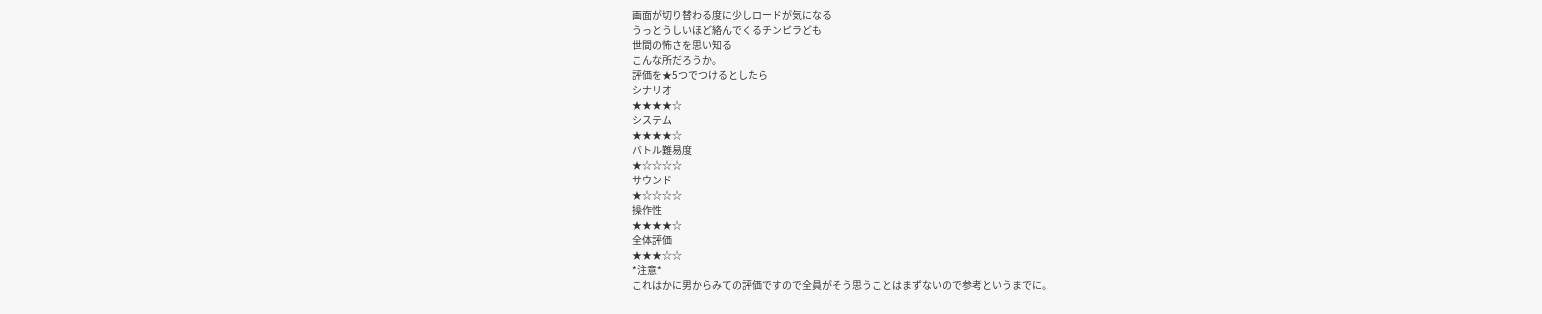画面が切り替わる度に少しロードが気になる
うっとうしいほど絡んでくるチンピラども
世間の怖さを思い知る
こんな所だろうか。
評価を★5つでつけるとしたら
シナリオ
★★★★☆
システム
★★★★☆
バトル難易度
★☆☆☆☆
サウンド
★☆☆☆☆
操作性
★★★★☆
全体評価
★★★☆☆
*注意*
これはかに男からみての評価ですので全員がそう思うことはまずないので参考というまでに。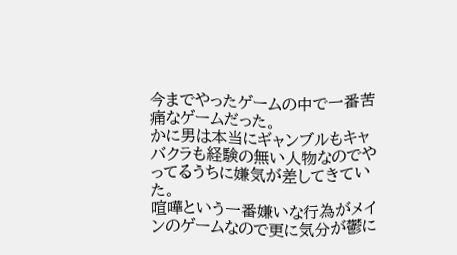今までやったゲームの中で一番苦痛なゲームだった。
かに男は本当にギャンブルもキャバクラも経験の無い人物なのでやってるうちに嫌気が差してきていた。
喧嘩という一番嫌いな行為がメインのゲームなので更に気分が鬱に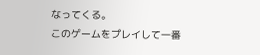なってくる。
このゲームをプレイして一番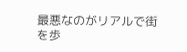最悪なのがリアルで街を歩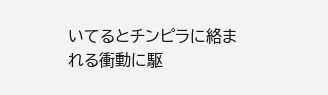いてるとチンピラに絡まれる衝動に駆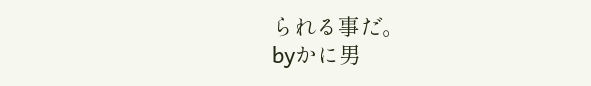られる事だ。
byかに男